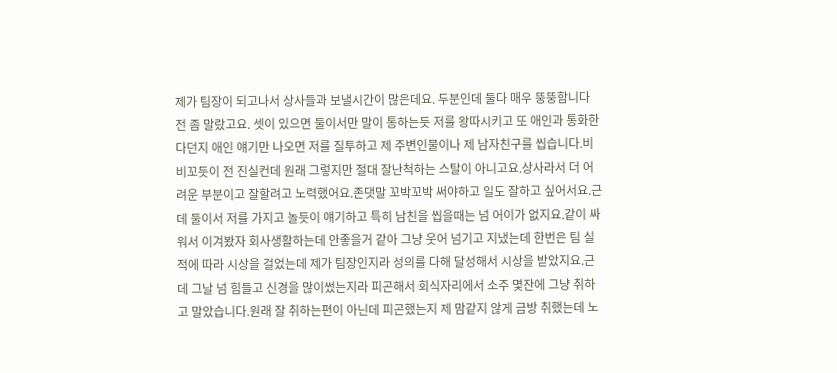제가 팀장이 되고나서 상사들과 보낼시간이 많은데요. 두분인데 둘다 매우 뚱뚱함니다
전 좀 말랐고요. 셋이 있으면 둘이서만 말이 통하는듯 저를 왕따시키고 또 애인과 통화한다던지 애인 얘기만 나오면 저를 질투하고 제 주변인물이나 제 남자친구를 씹습니다.비비꼬듯이 전 진실컨데 원래 그렇지만 절대 잘난척하는 스탈이 아니고요.상사라서 더 어려운 부분이고 잘할려고 노력했어요.존댓말 꼬박꼬박 써야하고 일도 잘하고 싶어서요.근데 둘이서 저를 가지고 놀듯이 얘기하고 특히 남친을 씹을때는 넘 어이가 없지요.같이 싸워서 이겨봤자 회사생활하는데 안좋을거 같아 그냥 웃어 넘기고 지냈는데 한번은 팀 실적에 따라 시상을 걸었는데 제가 팀장인지라 성의를 다해 달성해서 시상을 받았지요.근데 그날 넘 힘들고 신경을 많이썼는지라 피곤해서 회식자리에서 소주 몇잔에 그냥 취하고 말았습니다.원래 잘 취하는편이 아닌데 피곤했는지 제 맘같지 않게 금방 취했는데 노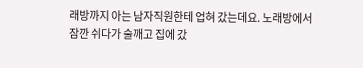래방까지 아는 남자직원한테 업혀 갔는데요. 노래방에서 잠깐 쉬다가 술깨고 집에 갔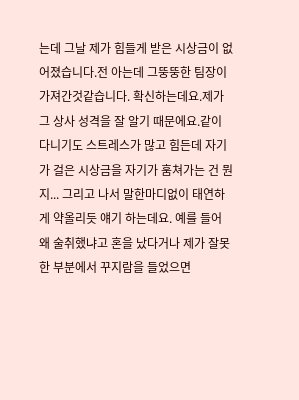는데 그날 제가 힘들게 받은 시상금이 없어졌습니다.전 아는데 그뚱뚱한 팀장이 가져간것같습니다. 확신하는데요.제가 그 상사 성격을 잘 알기 때문에요.같이 다니기도 스트레스가 많고 힘든데 자기가 걸은 시상금을 자기가 훔쳐가는 건 뭔지... 그리고 나서 말한마디없이 태연하게 약올리듯 얘기 하는데요. 예를 들어 왜 술취했냐고 혼을 났다거나 제가 잘못한 부분에서 꾸지람을 들었으면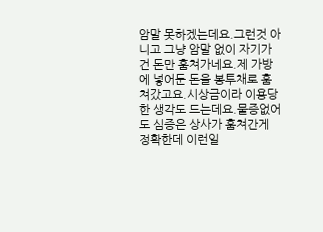암말 못하겠는데요.그런것 아니고 그냥 암말 없이 자기가 건 돈만 훔쳐가네요.제 가방에 넣어둔 돈을 봉투채로 훔쳐갔고요.시상금이라 이용당한 생각도 드는데요.물증없어도 심증은 상사가 훔쳐간게 정확한데 이런일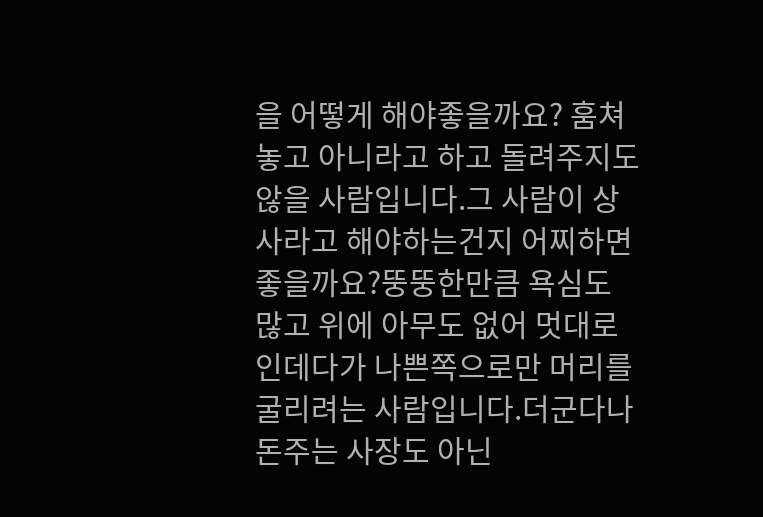을 어떻게 해야좋을까요? 훔쳐놓고 아니라고 하고 돌려주지도 않을 사람입니다.그 사람이 상사라고 해야하는건지 어찌하면 좋을까요?뚱뚱한만큼 욕심도 많고 위에 아무도 없어 멋대로인데다가 나쁜쪽으로만 머리를 굴리려는 사람입니다.더군다나 돈주는 사장도 아닌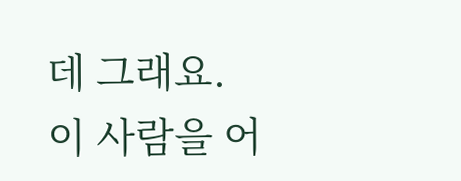데 그래요.
이 사람을 어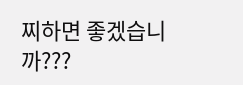찌하면 좋겠습니까???